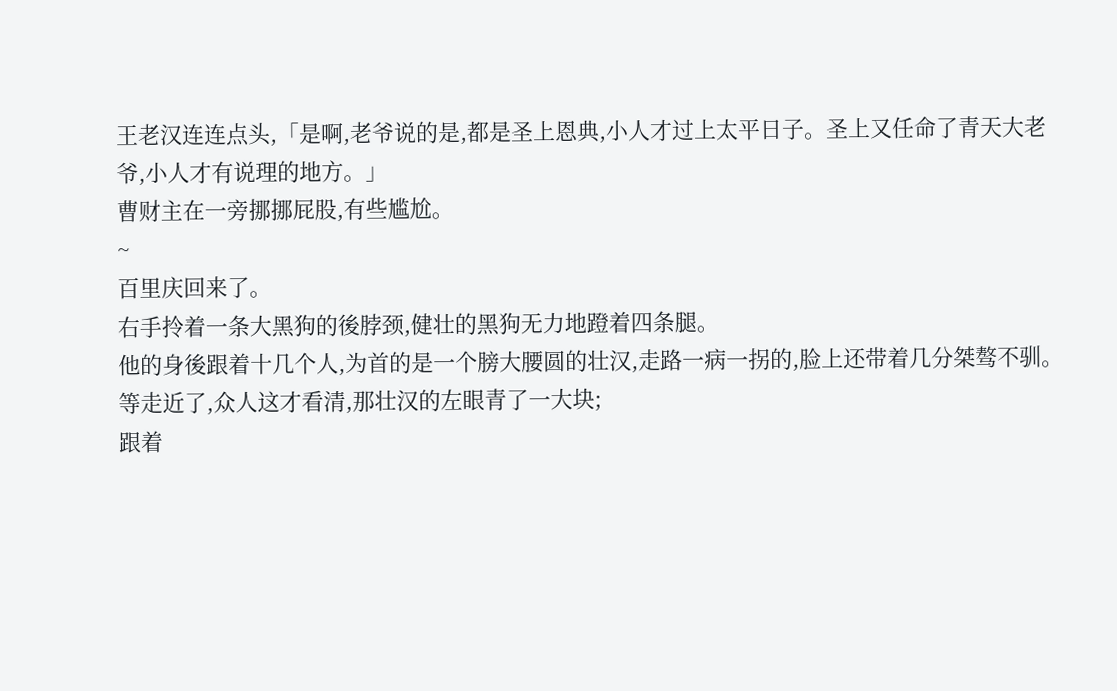王老汉连连点头,「是啊,老爷说的是,都是圣上恩典,小人才过上太平日子。圣上又任命了青天大老爷,小人才有说理的地方。」
曹财主在一旁挪挪屁股,有些尴尬。
~
百里庆回来了。
右手拎着一条大黑狗的後脖颈,健壮的黑狗无力地蹬着四条腿。
他的身後跟着十几个人,为首的是一个膀大腰圆的壮汉,走路一病一拐的,脸上还带着几分桀骜不驯。
等走近了,众人这才看清,那壮汉的左眼青了一大块;
跟着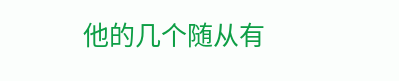他的几个随从有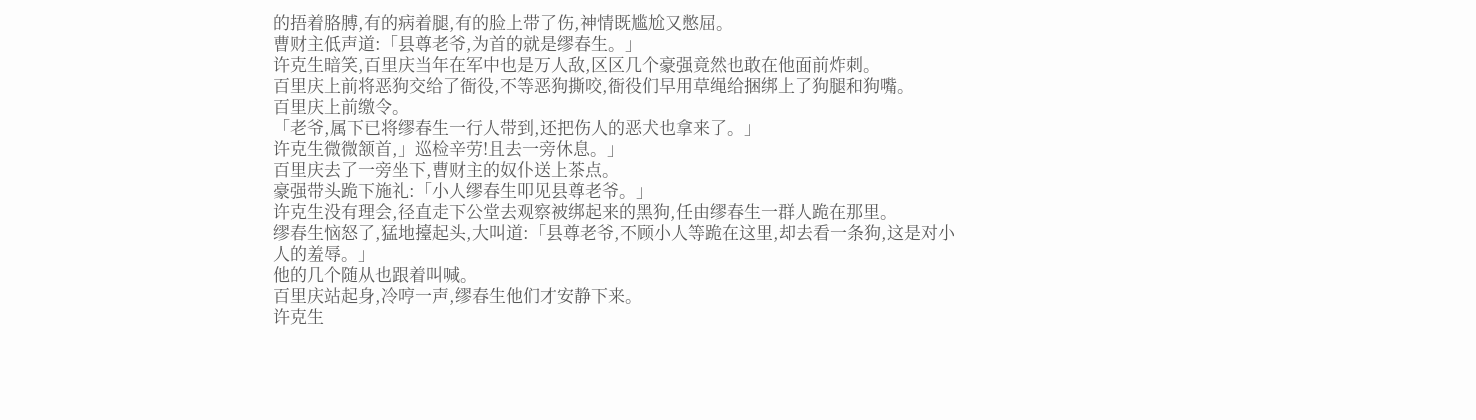的捂着胳膊,有的病着腿,有的脸上带了伤,神情既尴尬又憋屈。
曹财主低声道:「县尊老爷,为首的就是缪春生。」
许克生暗笑,百里庆当年在军中也是万人敌,区区几个豪强竟然也敢在他面前炸刺。
百里庆上前将恶狗交给了衙役,不等恶狗撕咬,衙役们早用草绳给捆绑上了狗腿和狗嘴。
百里庆上前缴令。
「老爷,属下已将缪春生一行人带到,还把伤人的恶犬也拿来了。」
许克生微微颔首,」巡检辛劳!且去一旁休息。」
百里庆去了一旁坐下,曹财主的奴仆送上茶点。
豪强带头跪下施礼:「小人缪春生叩见县尊老爷。」
许克生没有理会,径直走下公堂去观察被绑起来的黑狗,任由缪春生一群人跪在那里。
缪春生恼怒了,猛地擡起头,大叫道:「县尊老爷,不顾小人等跪在这里,却去看一条狗,这是对小人的羞辱。」
他的几个随从也跟着叫喊。
百里庆站起身,冷哼一声,缪春生他们才安静下来。
许克生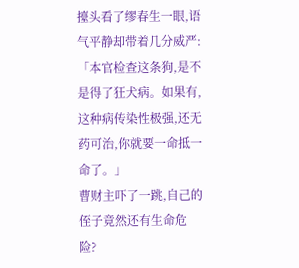擡头看了缪春生一眼,语气平静却带着几分威严:「本官检查这条狗,是不是得了狂犬病。如果有,这种病传染性极强,还无药可治,你就要一命抵一命了。」
曹财主吓了一跳,自己的侄子竟然还有生命危险?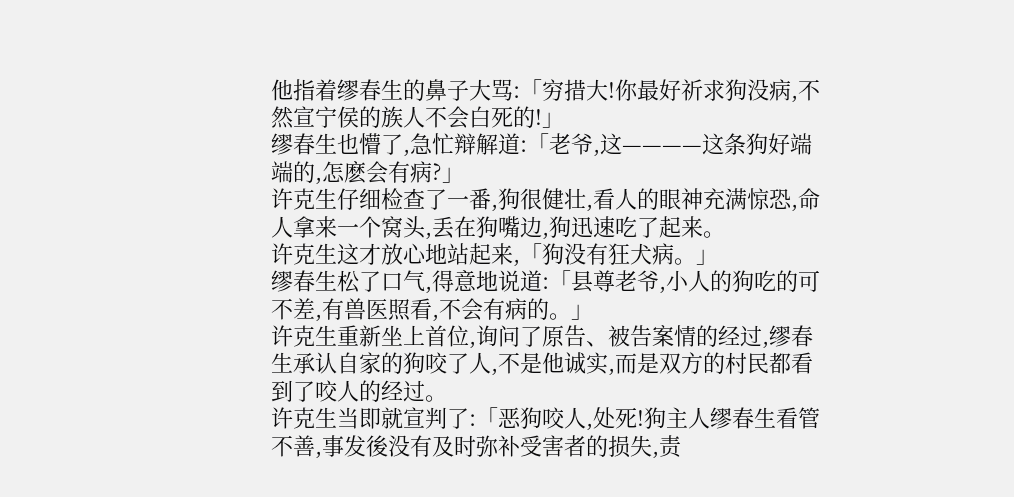他指着缪春生的鼻子大骂:「穷措大!你最好祈求狗没病,不然宣宁侯的族人不会白死的!」
缪春生也懵了,急忙辩解道:「老爷,这————这条狗好端端的,怎麽会有病?」
许克生仔细检查了一番,狗很健壮,看人的眼神充满惊恐,命人拿来一个窝头,丢在狗嘴边,狗迅速吃了起来。
许克生这才放心地站起来,「狗没有狂犬病。」
缪春生松了口气,得意地说道:「县尊老爷,小人的狗吃的可不差,有兽医照看,不会有病的。」
许克生重新坐上首位,询问了原告、被告案情的经过,缪春生承认自家的狗咬了人,不是他诚实,而是双方的村民都看到了咬人的经过。
许克生当即就宣判了:「恶狗咬人,处死!狗主人缪春生看管不善,事发後没有及时弥补受害者的损失,责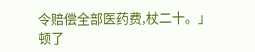令赔偿全部医药费,杖二十。」
顿了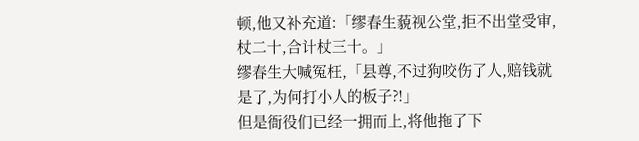顿,他又补充道:「缪春生藐视公堂,拒不出堂受审,杖二十,合计杖三十。」
缪春生大喊冤枉,「县尊,不过狗咬伤了人,赔钱就是了,为何打小人的板子?!」
但是衙役们已经一拥而上,将他拖了下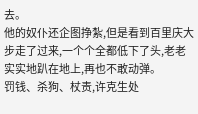去。
他的奴仆还企图挣紮,但是看到百里庆大步走了过来,一个个全都低下了头,老老实实地趴在地上,再也不敢动弹。
罚钱、杀狗、杖责,许克生处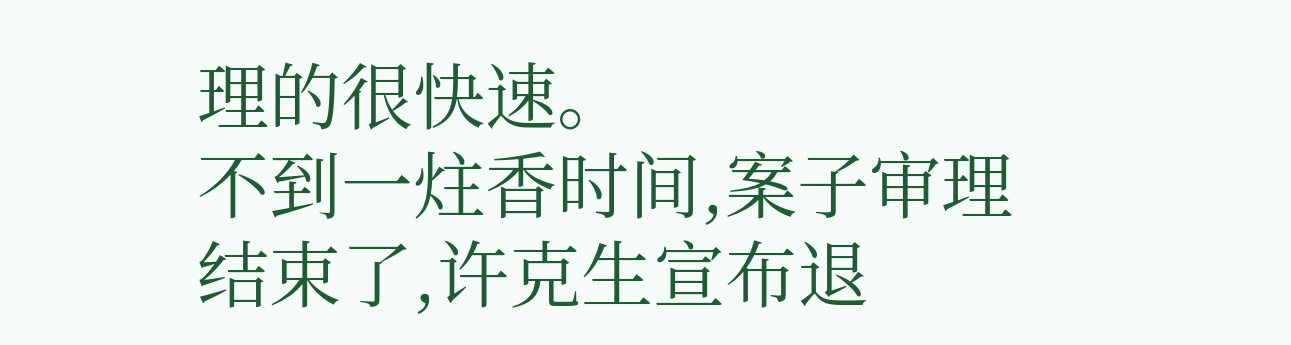理的很快速。
不到一炷香时间,案子审理结束了,许克生宣布退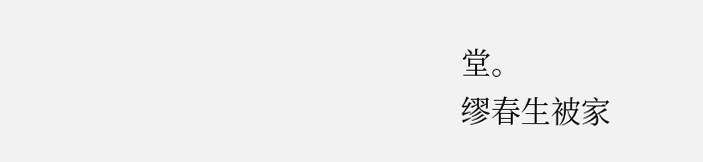堂。
缪春生被家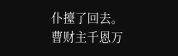仆擡了回去。
曹财主千恩万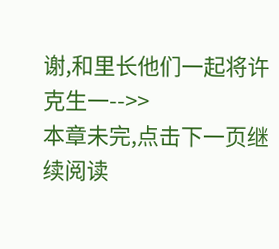谢,和里长他们一起将许克生一-->>
本章未完,点击下一页继续阅读